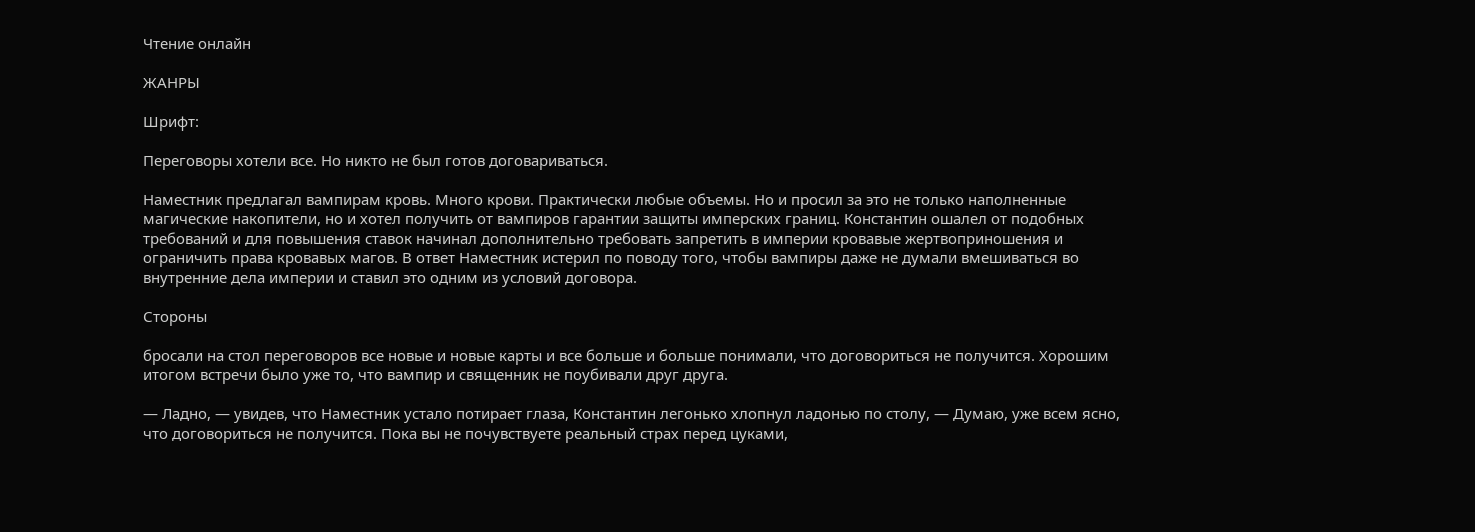Чтение онлайн

ЖАНРЫ

Шрифт:

Переговоры хотели все. Но никто не был готов договариваться.

Наместник предлагал вампирам кровь. Много крови. Практически любые объемы. Но и просил за это не только наполненные магические накопители, но и хотел получить от вампиров гарантии защиты имперских границ. Константин ошалел от подобных требований и для повышения ставок начинал дополнительно требовать запретить в империи кровавые жертвоприношения и ограничить права кровавых магов. В ответ Наместник истерил по поводу того, чтобы вампиры даже не думали вмешиваться во внутренние дела империи и ставил это одним из условий договора.

Стороны

бросали на стол переговоров все новые и новые карты и все больше и больше понимали, что договориться не получится. Хорошим итогом встречи было уже то, что вампир и священник не поубивали друг друга.

— Ладно, — увидев, что Наместник устало потирает глаза, Константин легонько хлопнул ладонью по столу, — Думаю, уже всем ясно, что договориться не получится. Пока вы не почувствуете реальный страх перед цуками,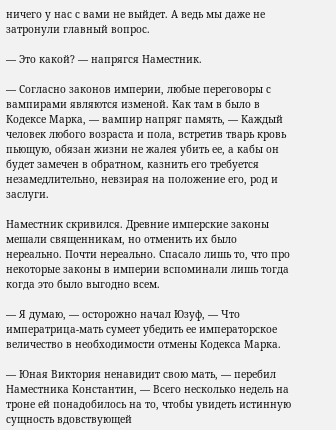ничего у нас с вами не выйдет. А ведь мы даже не затронули главный вопрос.

— Это какой? — напрягся Наместник.

— Согласно законов империи, любые переговоры с вампирами являются изменой. Как там в было в Кодексе Марка, — вампир напряг память, — Каждый человек любого возраста и пола, встретив тварь кровь пьющую, обязан жизни не жалея убить ее, а кабы он будет замечен в обратном, казнить его требуется незамедлительно, невзирая на положение его, род и заслуги.

Наместник скривился. Древние имперские законы мешали священникам, но отменить их было нереально. Почти нереально. Спасало лишь то, что про некоторые законы в империи вспоминали лишь тогда когда это было выгодно всем.

— Я думаю, — осторожно начал Юзуф, — Что императрица-мать сумеет убедить ее императорское величество в необходимости отмены Кодекса Марка.

— Юная Виктория ненавидит свою мать, — перебил Наместника Константин, — Всего несколько недель на троне ей понадобилось на то, чтобы увидеть истинную сущность вдовствующей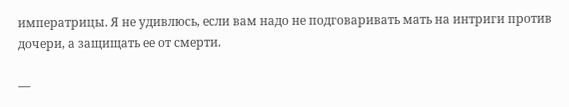императрицы. Я не удивлюсь, если вам надо не подговаривать мать на интриги против дочери, а защищать ее от смерти.

—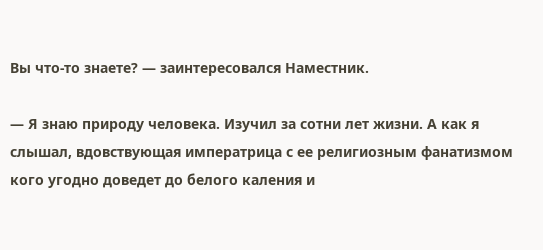Вы что-то знаете? — заинтересовался Наместник.

— Я знаю природу человека. Изучил за сотни лет жизни. А как я слышал, вдовствующая императрица с ее религиозным фанатизмом кого угодно доведет до белого каления и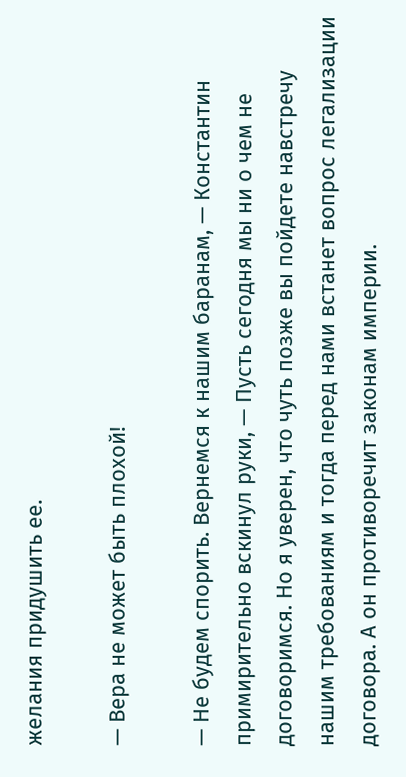желания придушить ее.

— Вера не может быть плохой!

— Не будем спорить. Вернемся к нашим баранам, — Константин примирительно вскинул руки, — Пусть сегодня мы ни о чем не договоримся. Но я уверен, что чуть позже вы пойдете навстречу нашим требованиям и тогда перед нами встанет вопрос легализации договора. А он противоречит законам империи.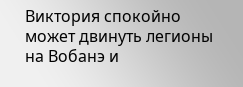Виктория спокойно может двинуть легионы на Вобанэ и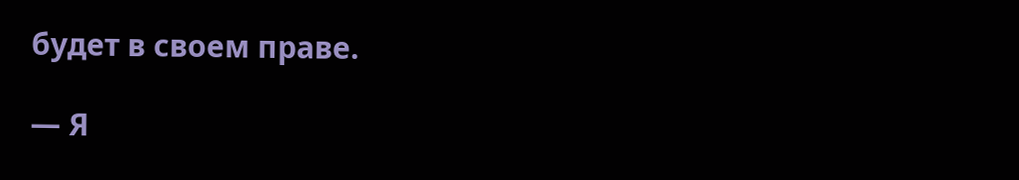будет в своем праве.

— Я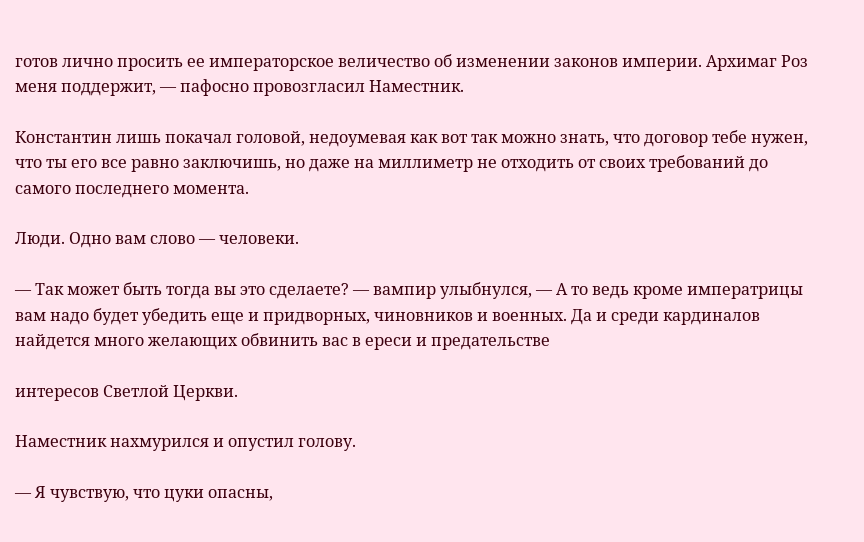готов лично просить ее императорское величество об изменении законов империи. Архимаг Роз меня поддержит, — пафосно провозгласил Наместник.

Константин лишь покачал головой, недоумевая как вот так можно знать, что договор тебе нужен, что ты его все равно заключишь, но даже на миллиметр не отходить от своих требований до самого последнего момента.

Люди. Одно вам слово — человеки.

— Так может быть тогда вы это сделаете? — вампир улыбнулся, — А то ведь кроме императрицы вам надо будет убедить еще и придворных, чиновников и военных. Да и среди кардиналов найдется много желающих обвинить вас в ереси и предательстве

интересов Светлой Церкви.

Наместник нахмурился и опустил голову.

— Я чувствую, что цуки опасны,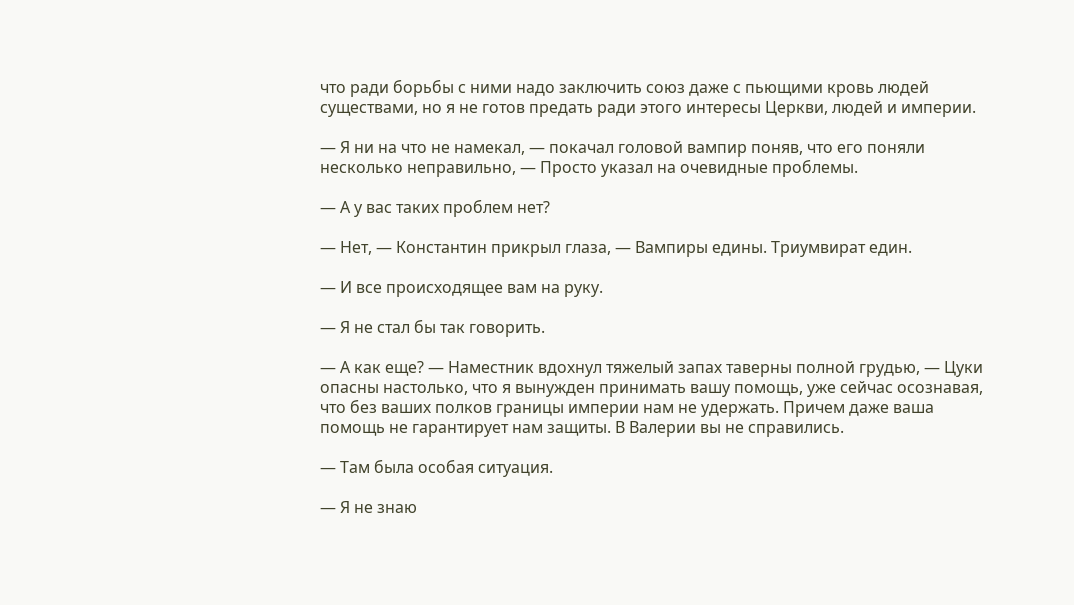что ради борьбы с ними надо заключить союз даже с пьющими кровь людей существами, но я не готов предать ради этого интересы Церкви, людей и империи.

— Я ни на что не намекал, — покачал головой вампир поняв, что его поняли несколько неправильно, — Просто указал на очевидные проблемы.

— А у вас таких проблем нет?

— Нет, — Константин прикрыл глаза, — Вампиры едины. Триумвират един.

— И все происходящее вам на руку.

— Я не стал бы так говорить.

— А как еще? — Наместник вдохнул тяжелый запах таверны полной грудью, — Цуки опасны настолько, что я вынужден принимать вашу помощь, уже сейчас осознавая, что без ваших полков границы империи нам не удержать. Причем даже ваша помощь не гарантирует нам защиты. В Валерии вы не справились.

— Там была особая ситуация.

— Я не знаю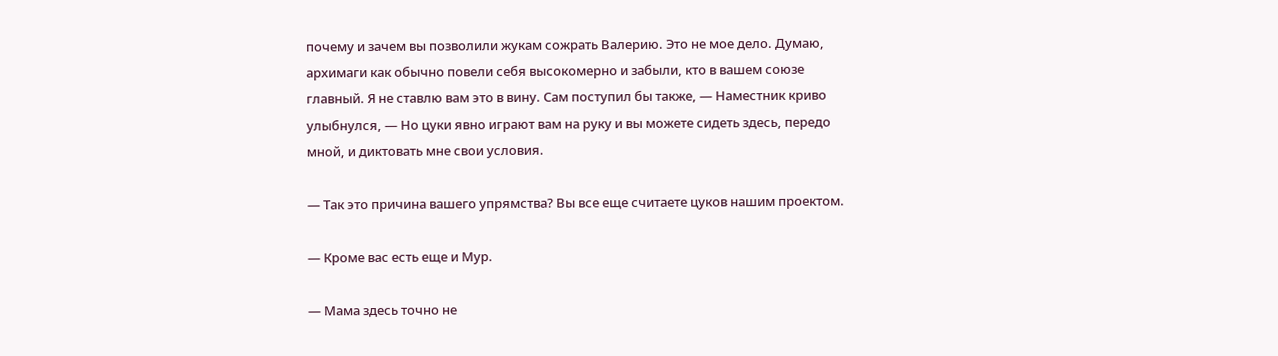почему и зачем вы позволили жукам сожрать Валерию. Это не мое дело. Думаю, архимаги как обычно повели себя высокомерно и забыли, кто в вашем союзе главный. Я не ставлю вам это в вину. Сам поступил бы также, — Наместник криво улыбнулся, — Но цуки явно играют вам на руку и вы можете сидеть здесь, передо мной, и диктовать мне свои условия.

— Так это причина вашего упрямства? Вы все еще считаете цуков нашим проектом.

— Кроме вас есть еще и Мур.

— Мама здесь точно не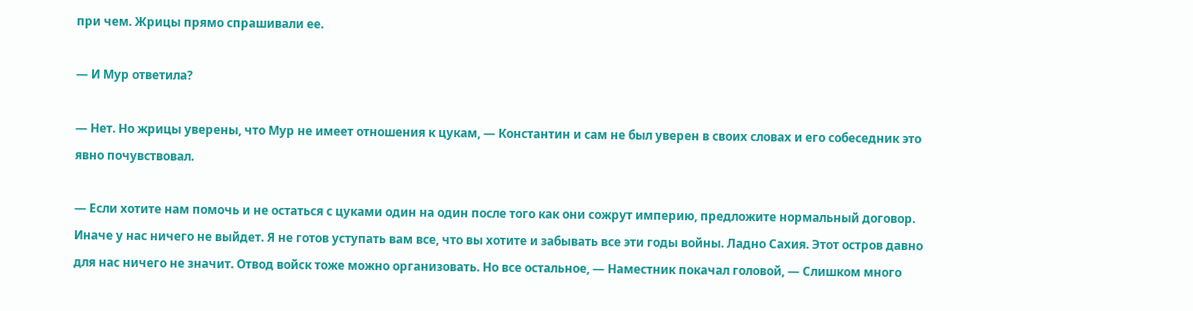при чем. Жрицы прямо спрашивали ее.

— И Мур ответила?

— Нет. Но жрицы уверены, что Мур не имеет отношения к цукам, — Константин и сам не был уверен в своих словах и его собеседник это явно почувствовал.

— Если хотите нам помочь и не остаться с цуками один на один после того как они сожрут империю, предложите нормальный договор. Иначе у нас ничего не выйдет. Я не готов уступать вам все, что вы хотите и забывать все эти годы войны. Ладно Сахия. Этот остров давно для нас ничего не значит. Отвод войск тоже можно организовать. Но все остальное, — Наместник покачал головой, — Слишком много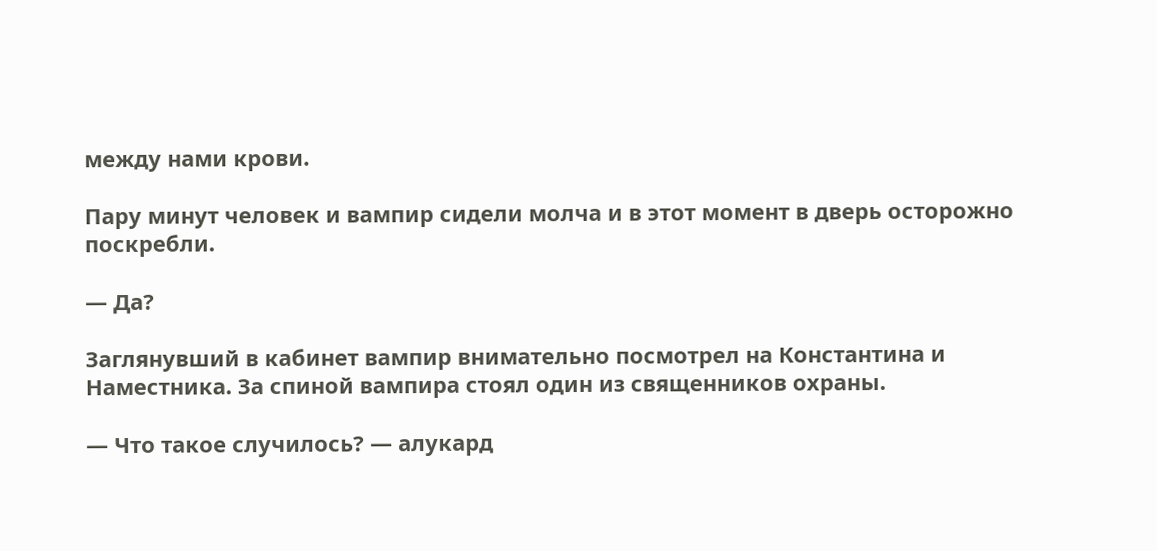между нами крови.

Пару минут человек и вампир сидели молча и в этот момент в дверь осторожно поскребли.

— Да?

Заглянувший в кабинет вампир внимательно посмотрел на Константина и Наместника. За спиной вампира стоял один из священников охраны.

— Что такое случилось? — алукард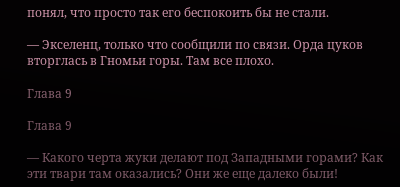понял, что просто так его беспокоить бы не стали.

— Экселенц, только что сообщили по связи. Орда цуков вторглась в Гномьи горы. Там все плохо.

Глава 9

Глава 9

— Какого черта жуки делают под Западными горами? Как эти твари там оказались? Они же еще далеко были!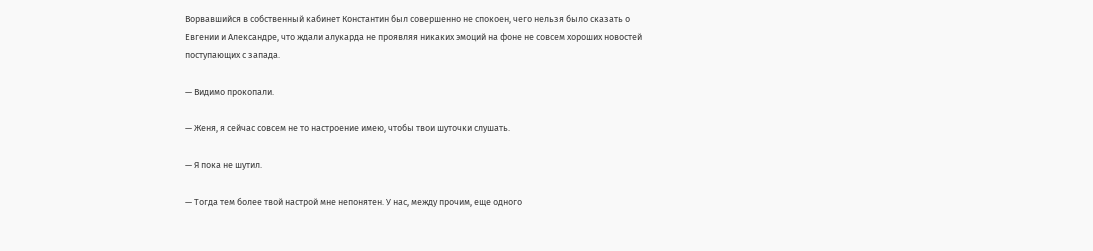Ворвавшийся в собственный кабинет Константин был совершенно не спокоен, чего нельзя было сказать о Евгении и Александре, что ждали алукарда не проявляя никаких эмоций на фоне не совсем хороших новостей поступающих с запада.

— Видимо прокопали.

— Женя, я сейчас совсем не то настроение имею, чтобы твои шуточки слушать.

— Я пока не шутил.

— Тогда тем более твой настрой мне непонятен. У нас, между прочим, еще одного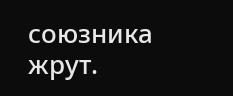союзника жрут.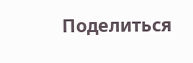Поделиться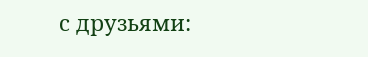с друзьями: